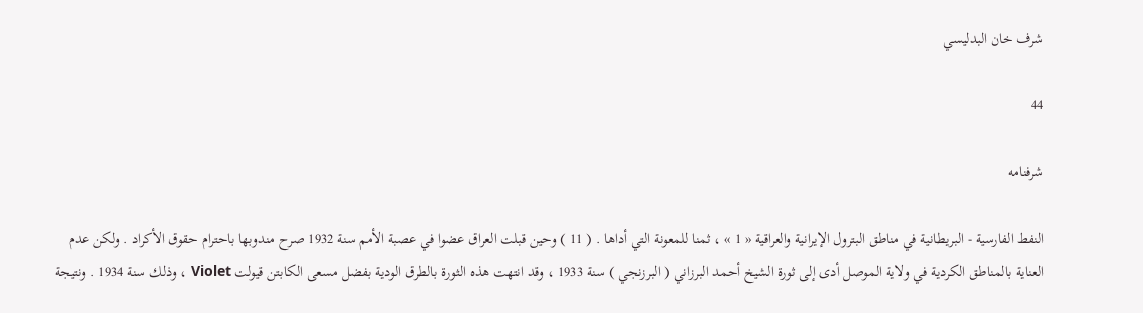شرف خان البدليسي

44

شرفنامه

النفط الفارسية - البريطانية في مناطق البترول الإيرانية والعراقية « 1 » ، ثمنا للمعونة التي أداها . ( 11 ) وحين قبلت العراق عضوا في عصبة الأمم سنة 1932 صرح مندوبها باحترام حقوق الأكراد . ولكن عدم العناية بالمناطق الكردية في ولاية الموصل أدى إلى ثورة الشيخ أحمد البرزاني ( البرزنجي ) سنة 1933 ، وقد انتهت هذه الثورة بالطرق الودية بفضل مسعى الكابتن قيولت Violet ، وذلك سنة 1934 . ونتيجة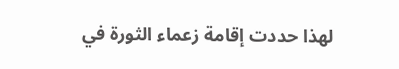لهذا حددت إقامة زعماء الثورة في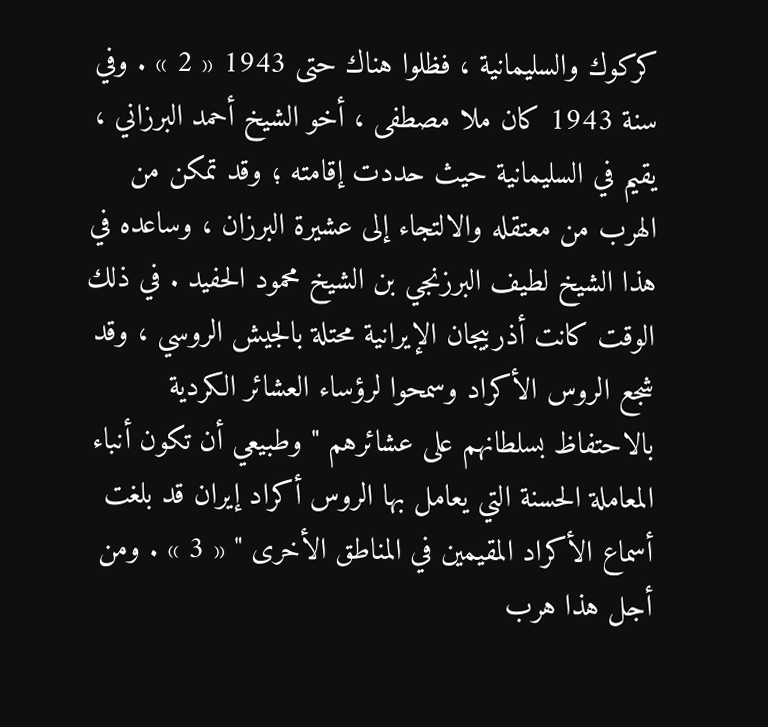كركوك والسليمانية ، فظلوا هناك حتى 1943 « 2 » . وفي سنة 1943 كان ملا مصطفى ، أخو الشيخ أحمد البرزاني ، يقيم في السليمانية حيث حددت إقامته ؛ وقد تمكن من الهرب من معتقله والالتجاء إلى عشيرة البرزان ، وساعده في هذا الشيخ لطيف البرزنجي بن الشيخ محمود الحفيد . في ذلك الوقت كانت أذربيجان الإيرانية محتلة بالجيش الروسي ، وقد شجع الروس الأكراد وسمحوا لرؤساء العشائر الكردية بالاحتفاظ بسلطانهم على عشائرهم " وطبيعي أن تكون أنباء المعاملة الحسنة التي يعامل بها الروس أكراد إيران قد بلغت أسماع الأكراد المقيمين في المناطق الأخرى " « 3 » . ومن أجل هذا هرب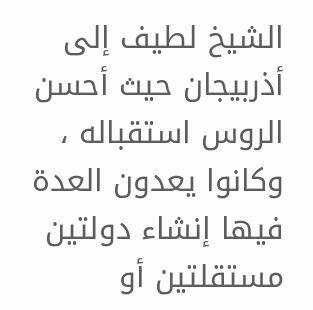الشيخ لطيف إلى أذربيجان حيث أحسن الروس استقباله ، وكانوا يعدون العدة فيها إنشاء دولتين مستقلتين أو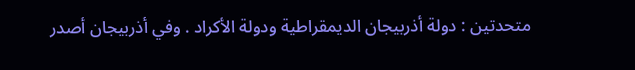متحدتين : دولة أذربيجان الديمقراطية ودولة الأكراد . وفي أذربيجان أصدر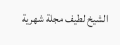الشيخ لطيف مجلة شهرية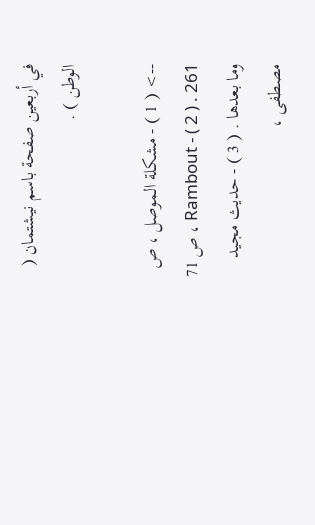في أربعين صفحة باسم نيشتمان ( الوطن ) .

--> ( 1 ) - مشكلة الموصل ، ص 261 . ( 2 ) - Rambout ، ص 71 وما بعدها . ( 3 ) - حديث مجيد مصطفى ،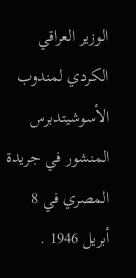الوزير العراقي الكردي لمندوب الأسوشيتدبرس المنشور في جريدة المصري في 8 أبريل 1946 .